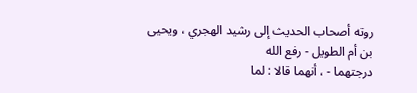روته أصحاب الحديث إلى رشيد الهجري ، ويحيى بن أم الطويل - رفع الله
درجتهما - ، أنهما قالا : لما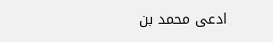ادعى محمد بن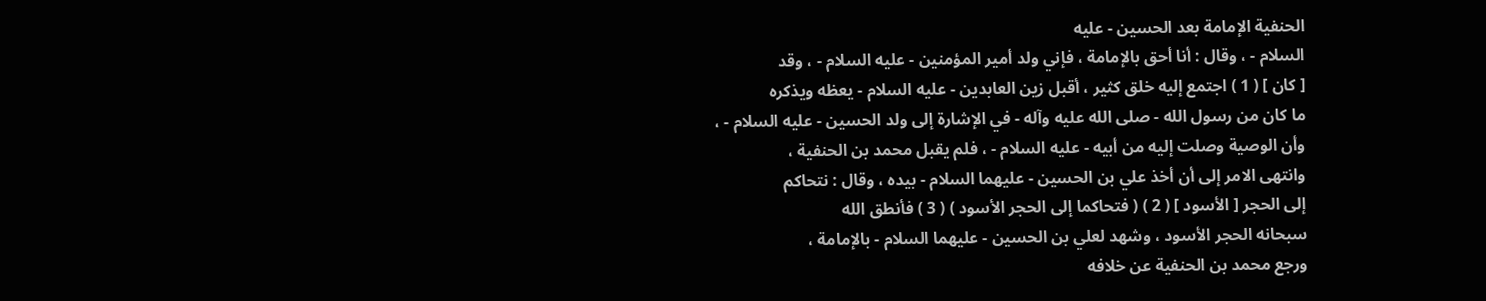الحنفية الإمامة بعد الحسين - عليه
السلام - ، وقال : أنا أحق بالإمامة ، فإني ولد أمير المؤمنين - عليه السلام - ، وقد
[ كان ] ( 1 ) اجتمع إليه خلق كثير ، أقبل زين العابدين - عليه السلام - يعظه ويذكره
ما كان من رسول الله - صلى الله عليه وآله - في الإشارة إلى ولد الحسين - عليه السلام - ،
وأن الوصية وصلت إليه من أبيه - عليه السلام - ، فلم يقبل محمد بن الحنفية ،
وانتهى الامر إلى أن أخذ علي بن الحسين - عليهما السلام - بيده ، وقال : نتحاكم
إلى الحجر [ الأسود ] ( 2 ) ( فتحاكما إلى الحجر الأسود ) ( 3 ) فأنطق الله
سبحانه الحجر الأسود ، وشهد لعلي بن الحسين - عليهما السلام - بالإمامة ،
ورجع محمد بن الحنفية عن خلافه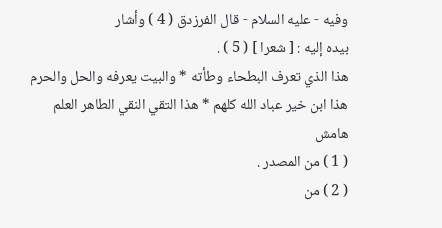وفيه - عليه السلام - قال الفرزدق ( 4 ) وأشار
بيده إليه : [ شعرا ] ( 5 ) .
هذا الذي تعرف البطحاء وطأته * والبيت يعرفه والحل والحرم
هذا ابن خير عباد الله كلهم * هذا التقي النقي الطاهر العلم
هامش
( 1 ) من المصدر .
( 2 ) من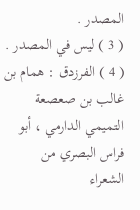المصدر .
( 3 ) ليس في المصدر .
( 4 ) الفرزدق : همام بن غالب بن صعصعة التميمي الدارمي ، أبو فراس البصري من الشعراء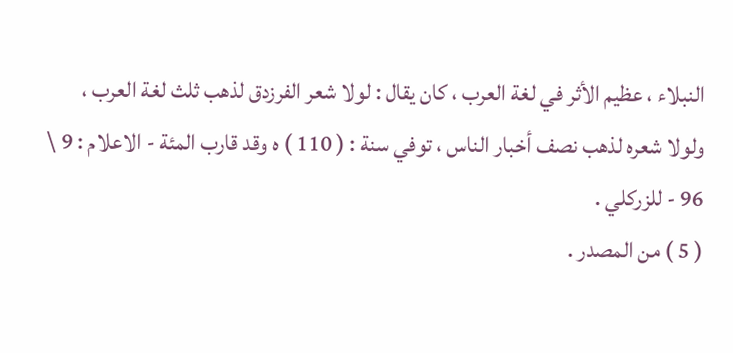النبلاء ، عظيم الأثر في لغة العرب ، كان يقال : لولا شعر الفرزدق لذهب ثلث لغة العرب ،
ولولا شعره لذهب نصف أخبار الناس ، توفي سنة : ( 110 ) ه وقد قارب المئة - الاعلام : 9 \
96 - للزركلي .
( 5 ) من المصدر .